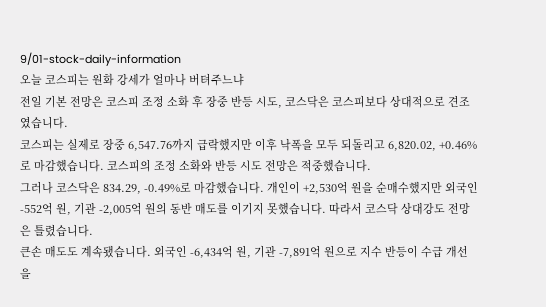9/01-stock-daily-information
오늘 코스피는 원화 강세가 얼마나 버텨주느냐
전일 기본 전망은 코스피 조정 소화 후 장중 반등 시도, 코스닥은 코스피보다 상대적으로 견조였습니다.
코스피는 실제로 장중 6,547.76까지 급락했지만 이후 낙폭을 모두 되돌리고 6,820.02, +0.46%로 마감했습니다. 코스피의 조정 소화와 반등 시도 전망은 적중했습니다.
그러나 코스닥은 834.29, -0.49%로 마감했습니다. 개인이 +2,530억 원을 순매수했지만 외국인 -552억 원, 기관 -2,005억 원의 동반 매도를 이기지 못했습니다. 따라서 코스닥 상대강도 전망은 틀렸습니다.
큰손 매도도 계속됐습니다. 외국인 -6,434억 원, 기관 -7,891억 원으로 지수 반등이 수급 개선을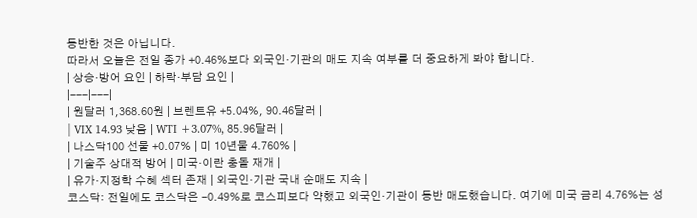동반한 것은 아닙니다.
따라서 오늘은 전일 종가 +0.46%보다 외국인·기관의 매도 지속 여부를 더 중요하게 봐야 합니다.
| 상승·방어 요인 | 하락·부담 요인 |
|---|---|
| 원달러 1,368.60원 | 브렌트유 +5.04%, 90.46달러 |
| VIX 14.93 낮음 | WTI +3.07%, 85.96달러 |
| 나스닥100 선물 +0.07% | 미 10년물 4.760% |
| 기술주 상대적 방어 | 미국·이란 충돌 재개 |
| 유가·지정학 수혜 섹터 존재 | 외국인·기관 국내 순매도 지속 |
코스닥: 전일에도 코스닥은 -0.49%로 코스피보다 약했고 외국인·기관이 동반 매도했습니다. 여기에 미국 금리 4.76%는 성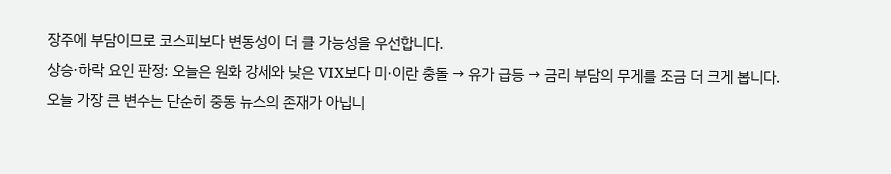장주에 부담이므로 코스피보다 변동성이 더 클 가능성을 우선합니다.
상승·하락 요인 판정: 오늘은 원화 강세와 낮은 VIX보다 미·이란 충돌 → 유가 급등 → 금리 부담의 무게를 조금 더 크게 봅니다.
오늘 가장 큰 변수는 단순히 중동 뉴스의 존재가 아닙니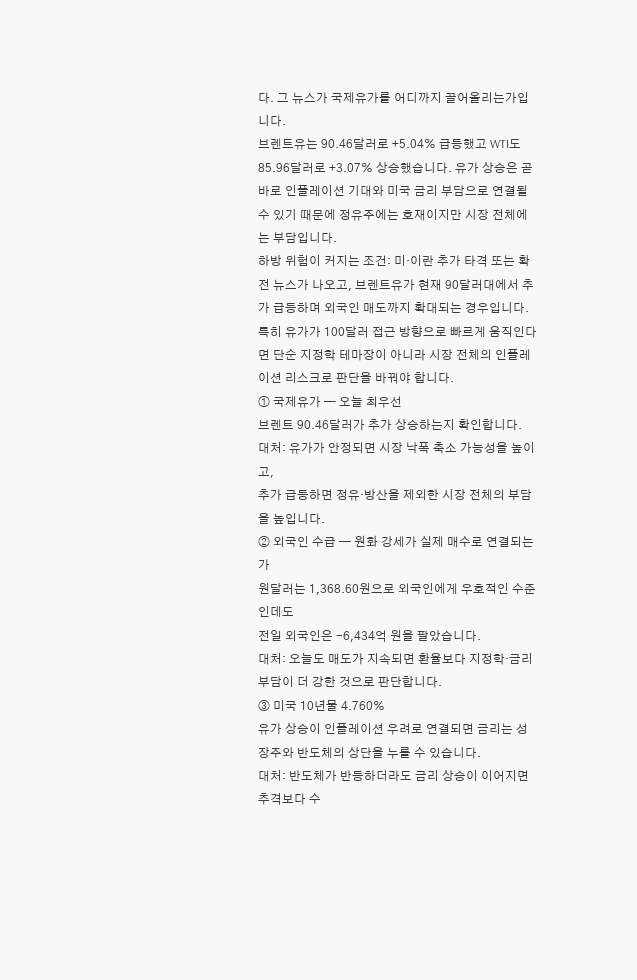다. 그 뉴스가 국제유가를 어디까지 끌어올리는가입니다.
브렌트유는 90.46달러로 +5.04% 급등했고 WTI도 85.96달러로 +3.07% 상승했습니다. 유가 상승은 곧바로 인플레이션 기대와 미국 금리 부담으로 연결될 수 있기 때문에 정유주에는 호재이지만 시장 전체에는 부담입니다.
하방 위험이 커지는 조건: 미·이란 추가 타격 또는 확전 뉴스가 나오고, 브렌트유가 현재 90달러대에서 추가 급등하며 외국인 매도까지 확대되는 경우입니다.
특히 유가가 100달러 접근 방향으로 빠르게 움직인다면 단순 지정학 테마장이 아니라 시장 전체의 인플레이션 리스크로 판단을 바꿔야 합니다.
① 국제유가 — 오늘 최우선
브렌트 90.46달러가 추가 상승하는지 확인합니다.
대처: 유가가 안정되면 시장 낙폭 축소 가능성을 높이고,
추가 급등하면 정유·방산을 제외한 시장 전체의 부담을 높입니다.
② 외국인 수급 — 원화 강세가 실제 매수로 연결되는가
원달러는 1,368.60원으로 외국인에게 우호적인 수준인데도
전일 외국인은 -6,434억 원을 팔았습니다.
대처: 오늘도 매도가 지속되면 환율보다 지정학·금리 부담이 더 강한 것으로 판단합니다.
③ 미국 10년물 4.760%
유가 상승이 인플레이션 우려로 연결되면 금리는 성장주와 반도체의 상단을 누를 수 있습니다.
대처: 반도체가 반등하더라도 금리 상승이 이어지면 추격보다 수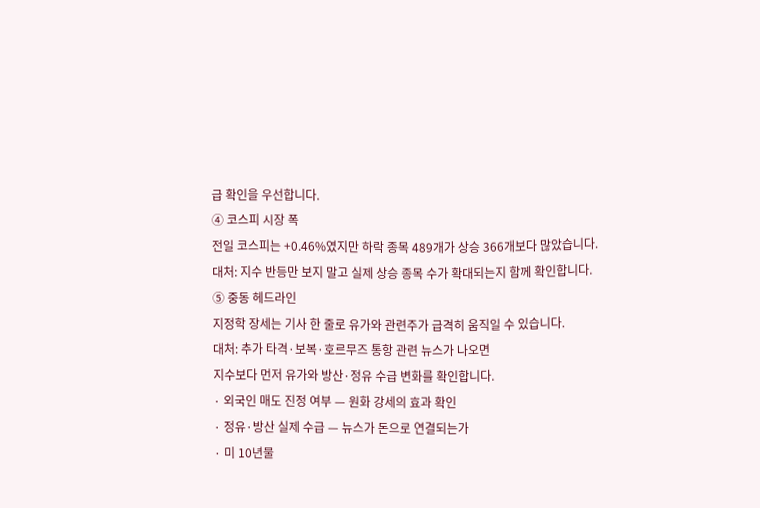급 확인을 우선합니다.
④ 코스피 시장 폭
전일 코스피는 +0.46%였지만 하락 종목 489개가 상승 366개보다 많았습니다.
대처: 지수 반등만 보지 말고 실제 상승 종목 수가 확대되는지 함께 확인합니다.
⑤ 중동 헤드라인
지정학 장세는 기사 한 줄로 유가와 관련주가 급격히 움직일 수 있습니다.
대처: 추가 타격·보복·호르무즈 통항 관련 뉴스가 나오면
지수보다 먼저 유가와 방산·정유 수급 변화를 확인합니다.
· 외국인 매도 진정 여부 — 원화 강세의 효과 확인
· 정유·방산 실제 수급 — 뉴스가 돈으로 연결되는가
· 미 10년물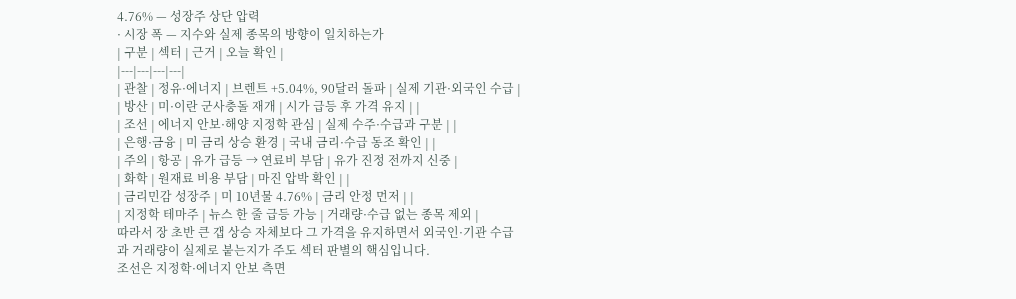4.76% — 성장주 상단 압력
· 시장 폭 — 지수와 실제 종목의 방향이 일치하는가
| 구분 | 섹터 | 근거 | 오늘 확인 |
|---|---|---|---|
| 관찰 | 정유·에너지 | 브렌트 +5.04%, 90달러 돌파 | 실제 기관·외국인 수급 |
| 방산 | 미·이란 군사충돌 재개 | 시가 급등 후 가격 유지 | |
| 조선 | 에너지 안보·해양 지정학 관심 | 실제 수주·수급과 구분 | |
| 은행·금융 | 미 금리 상승 환경 | 국내 금리·수급 동조 확인 | |
| 주의 | 항공 | 유가 급등 → 연료비 부담 | 유가 진정 전까지 신중 |
| 화학 | 원재료 비용 부담 | 마진 압박 확인 | |
| 금리민감 성장주 | 미 10년물 4.76% | 금리 안정 먼저 | |
| 지정학 테마주 | 뉴스 한 줄 급등 가능 | 거래량·수급 없는 종목 제외 |
따라서 장 초반 큰 갭 상승 자체보다 그 가격을 유지하면서 외국인·기관 수급과 거래량이 실제로 붙는지가 주도 섹터 판별의 핵심입니다.
조선은 지정학·에너지 안보 측면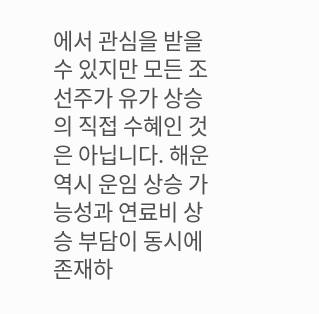에서 관심을 받을 수 있지만 모든 조선주가 유가 상승의 직접 수혜인 것은 아닙니다. 해운 역시 운임 상승 가능성과 연료비 상승 부담이 동시에 존재하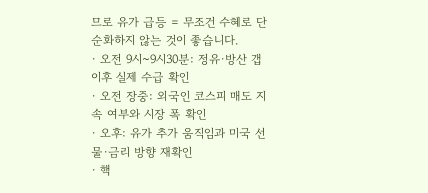므로 유가 급등 = 무조건 수혜로 단순화하지 않는 것이 좋습니다.
· 오전 9시~9시30분: 정유·방산 갭 이후 실제 수급 확인
· 오전 장중: 외국인 코스피 매도 지속 여부와 시장 폭 확인
· 오후: 유가 추가 움직임과 미국 선물·금리 방향 재확인
· 핵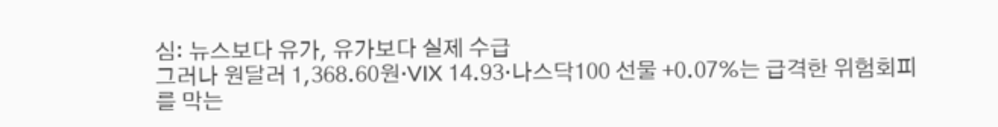심: 뉴스보다 유가, 유가보다 실제 수급
그러나 원달러 1,368.60원·VIX 14.93·나스닥100 선물 +0.07%는 급격한 위험회피를 막는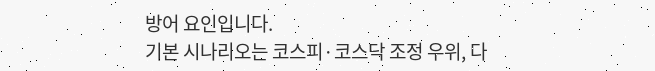방어 요인입니다.
기본 시나리오는 코스피·코스닥 조정 우위, 다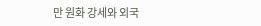만 원화 강세와 외국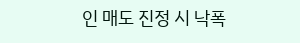인 매도 진정 시 낙폭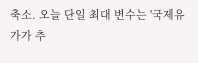축소. 오늘 단일 최대 변수는 '국제유가가 추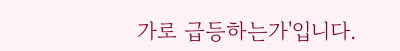가로 급등하는가'입니다.